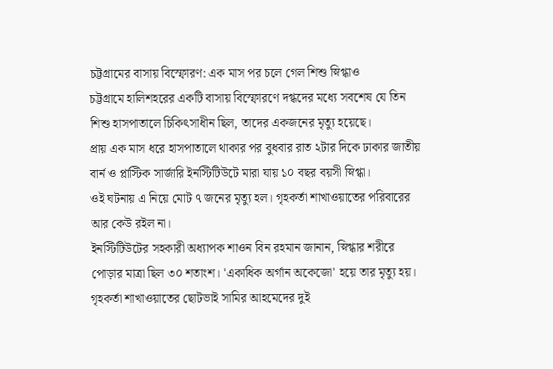চট্টগ্রামের বাসায় বিস্ফোরণ: এক মাস পর চলে গেল শিশু স্নিগ্ধাও
চট্টগ্রামে হালিশহরের একটি বাসায় বিস্ফোরণে দগ্ধদের মধ্যে সবশেষ যে তিন শিশু হাসপাতালে চিকিৎসাধীন ছিল, তাদের একজনের মৃত্যু হয়েছে।
প্রায় এক মাস ধরে হাসপাতালে থাকার পর বুধবার রাত ২টার দিকে ঢাকার জাতীয় বার্ন ও প্লাস্টিক সার্জারি ইনস্টিটিউটে মারা যায় ১০ বছর বয়সী স্নিগ্ধা।
ওই ঘটনায় এ নিয়ে মোট ৭ জনের মৃত্যু হল। গৃহকর্তা শাখাওয়াতের পরিবারের আর কেউ রইল না।
ইনস্টিটিউটের সহকারী অধ্যাপক শাওন বিন রহমান জানান, স্নিগ্ধার শরীরে পোড়ার মাত্রা ছিল ৩০ শতাংশ। 'একাধিক অর্গান অকেজো' হয়ে তার মৃত্যু হয়।
গৃহকর্তা শাখাওয়াতের ছোটভাই সামির আহমেদের দুই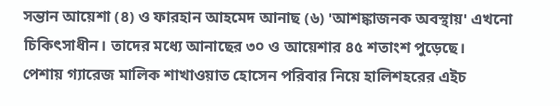সন্তান আয়েশা (৪) ও ফারহান আহমেদ আনাছ (৬) 'আশঙ্কাজনক অবস্থায়' এখনো চিকিৎসাধীন। তাদের মধ্যে আনাছের ৩০ ও আয়েশার ৪৫ শতাংশ পুড়েছে।
পেশায় গ্যারেজ মালিক শাখাওয়াত হোসেন পরিবার নিয়ে হালিশহরের এইচ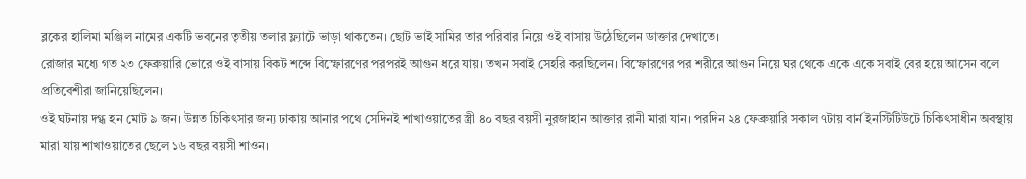ব্লকের হালিমা মঞ্জিল নামের একটি ভবনের তৃতীয় তলার ফ্ল্যাটে ভাড়া থাকতেন। ছোট ভাই সামির তার পরিবার নিয়ে ওই বাসায় উঠেছিলেন ডাক্তার দেখাতে।
রোজার মধ্যে গত ২৩ ফেব্রুয়ারি ভোরে ওই বাসায় বিকট শব্দে বিস্ফোরণের পরপরই আগুন ধরে যায়। তখন সবাই সেহরি করছিলেন। বিস্ফোরণের পর শরীরে আগুন নিয়ে ঘর থেকে একে একে সবাই বের হয়ে আসেন বলে প্রতিবেশীরা জানিয়েছিলেন।
ওই ঘটনায় দগ্ধ হন মোট ৯ জন। উন্নত চিকিৎসার জন্য ঢাকায় আনার পথে সেদিনই শাখাওয়াতের স্ত্রী ৪০ বছর বয়সী নুরজাহান আক্তার রানী মারা যান। পরদিন ২৪ ফেব্রুয়ারি সকাল ৭টায় বার্ন ইনস্টিটিউটে চিকিৎসাধীন অবস্থায় মারা যায় শাখাওয়াতের ছেলে ১৬ বছর বয়সী শাওন।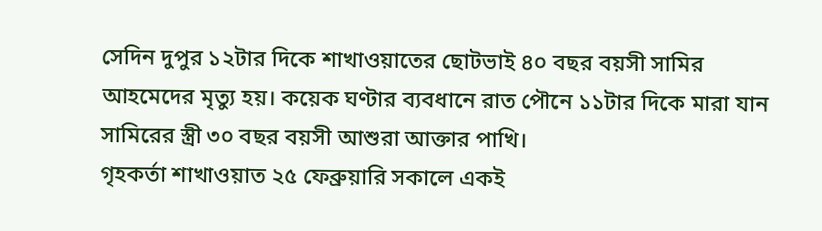সেদিন দুপুর ১২টার দিকে শাখাওয়াতের ছোটভাই ৪০ বছর বয়সী সামির আহমেদের মৃত্যু হয়। কয়েক ঘণ্টার ব্যবধানে রাত পৌনে ১১টার দিকে মারা যান সামিরের স্ত্রী ৩০ বছর বয়সী আশুরা আক্তার পাখি।
গৃহকর্তা শাখাওয়াত ২৫ ফেব্রুয়ারি সকালে একই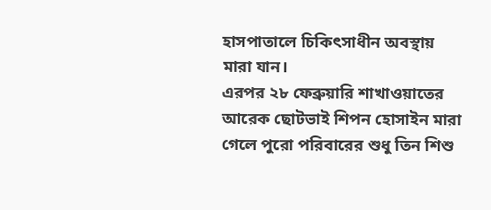হাসপাতালে চিকিৎসাধীন অবস্থায় মারা যান।
এরপর ২৮ ফেব্রুয়ারি শাখাওয়াতের আরেক ছোটভাই শিপন হোসাইন মারা গেলে পুরো পরিবারের শুধু তিন শিশু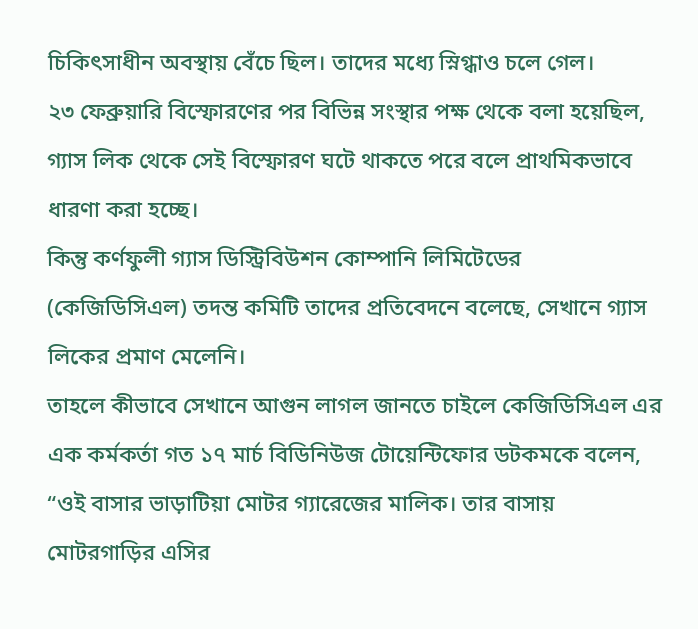চিকিৎসাধীন অবস্থায় বেঁচে ছিল। তাদের মধ্যে স্নিগ্ধাও চলে গেল।
২৩ ফেব্রুয়ারি বিস্ফোরণের পর বিভিন্ন সংস্থার পক্ষ থেকে বলা হয়েছিল, গ্যাস লিক থেকে সেই বিস্ফোরণ ঘটে থাকতে পরে বলে প্রাথমিকভাবে ধারণা করা হচ্ছে।
কিন্তু কর্ণফুলী গ্যাস ডিস্ট্রিবিউশন কোম্পানি লিমিটেডের (কেজিডিসিএল) তদন্ত কমিটি তাদের প্রতিবেদনে বলেছে, সেখানে গ্যাস লিকের প্রমাণ মেলেনি।
তাহলে কীভাবে সেখানে আগুন লাগল জানতে চাইলে কেজিডিসিএল এর এক কর্মকর্তা গত ১৭ মার্চ বিডিনিউজ টোয়েন্টিফোর ডটকমকে বলেন, “ওই বাসার ভাড়াটিয়া মোটর গ্যারেজের মালিক। তার বাসায় মোটরগাড়ির এসির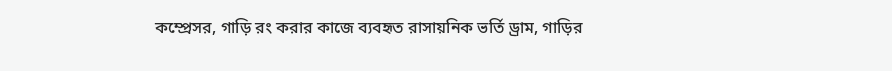কম্প্রেসর, গাড়ি রং করার কাজে ব্যবহৃত রাসায়নিক ভর্তি ড্রাম, গাড়ির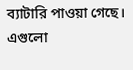ব্যাটারি পাওয়া গেছে। এগুলো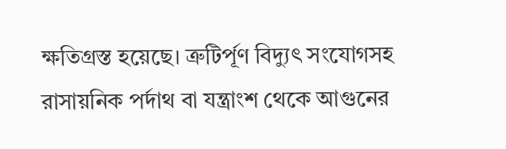ক্ষতিগ্রস্ত হয়েছে। ত্রুটির্পূণ বিদ্যুৎ সংযোগসহ রাসায়নিক পর্দাথ বা যন্ত্রাংশ থেকে আগুনের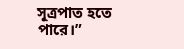সূত্রপাত হতে পারে।”